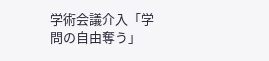学術会議介入「学問の自由奪う」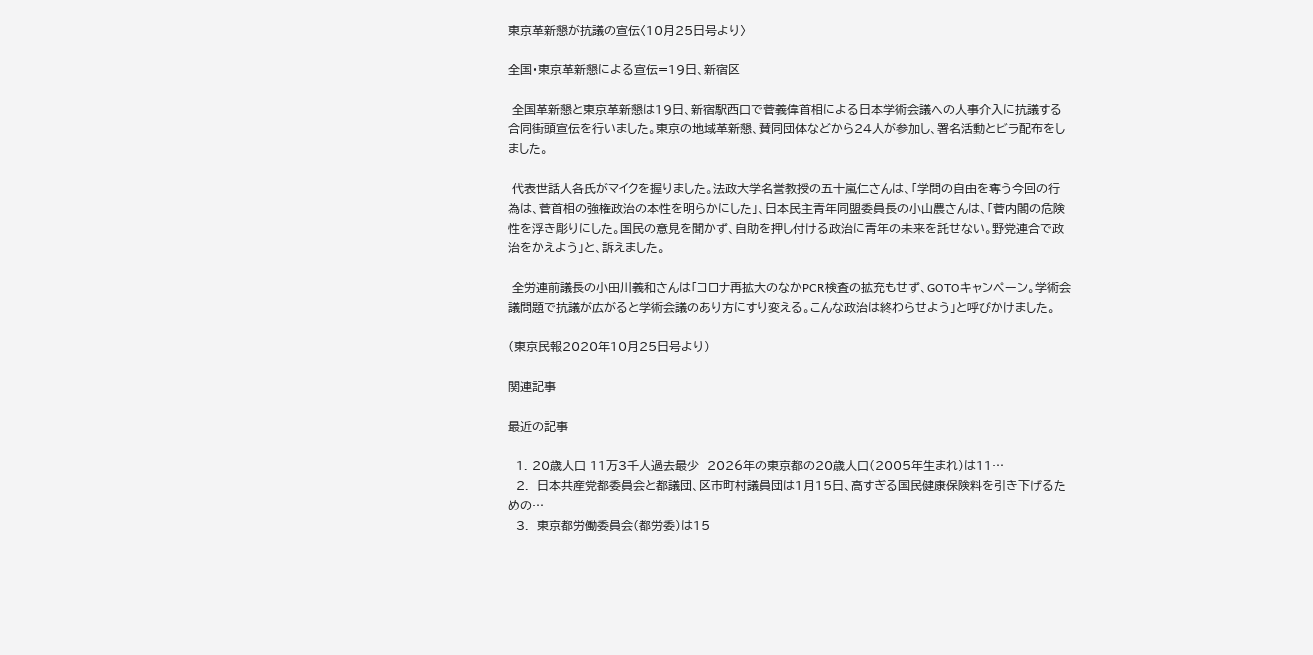東京革新懇が抗議の宣伝〈10月25日号より〉

全国・東京革新懇による宣伝=19日、新宿区

 全国革新懇と東京革新懇は19日、新宿駅西口で菅義偉首相による日本学術会議への人事介入に抗議する合同街頭宣伝を行いました。東京の地域革新懇、賛同団体などから24人が参加し、署名活動とビラ配布をしました。

 代表世話人各氏がマイクを握りました。法政大学名誉教授の五十嵐仁さんは、「学問の自由を奪う今回の行為は、菅首相の強権政治の本性を明らかにした」、日本民主青年同盟委員長の小山農さんは、「菅内閣の危険性を浮き彫りにした。国民の意見を聞かず、自助を押し付ける政治に青年の未来を託せない。野党連合で政治をかえよう」と、訴えました。

 全労連前議長の小田川義和さんは「コロナ再拡大のなかPCR検査の拡充もせず、GOTOキャンペーン。学術会議問題で抗議が広がると学術会議のあり方にすり変える。こんな政治は終わらせよう」と呼びかけました。

(東京民報2020年10月25日号より)

関連記事

最近の記事

  1. 20歳人口 11万3千人過去最少  2026年の東京都の20歳人口(2005年生まれ)は11…
  2.  日本共産党都委員会と都議団、区市町村議員団は1月15日、高すぎる国民健康保険料を引き下げるための…
  3.  東京都労働委員会(都労委)は15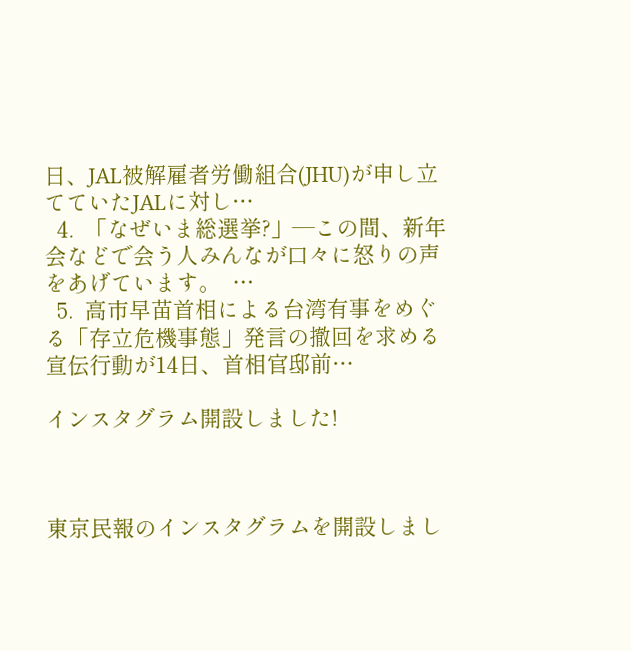日、JAL被解雇者労働組合(JHU)が申し立てていたJALに対し…
  4.  「なぜいま総選挙?」―この間、新年会などで会う人みんなが口々に怒りの声をあげています。  …
  5.  高市早苗首相による台湾有事をめぐる「存立危機事態」発言の撤回を求める宣伝行動が14日、首相官邸前…

インスタグラム開設しました!



東京民報のインスタグラムを開設しまし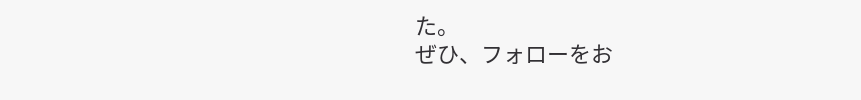た。
ぜひ、フォローをお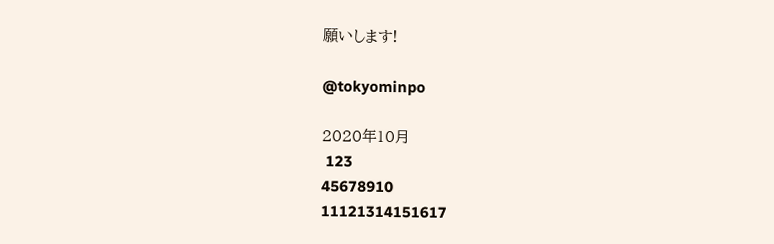願いします!

@tokyominpo

2020年10月
 123
45678910
11121314151617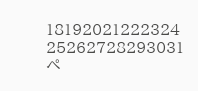18192021222324
25262728293031
ペ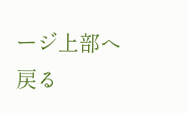ージ上部へ戻る